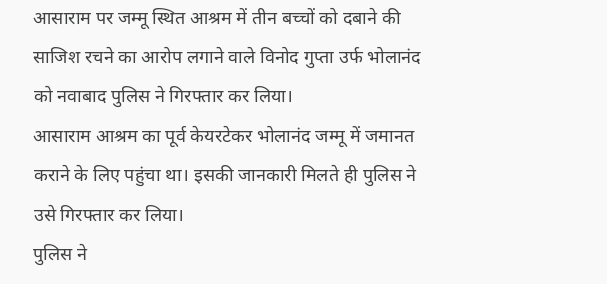आसाराम पर जम्मू स्थित आश्रम में तीन बच्चों को दबाने की साजिश रचने का आरोप लगाने वाले विनोद गुप्ता उर्फ भोलानंद को नवाबाद पुलिस ने गिरफ्तार कर लिया।
आसाराम आश्रम का पूर्व केयरटेकर भोलानंद जम्मू में जमानत कराने के लिए पहुंचा था। इसकी जानकारी मिलते ही पुलिस ने उसे गिरफ्तार कर लिया।
पुलिस ने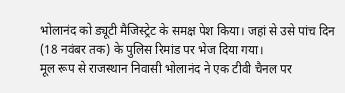भोलानंद को ड्यूटी मैजिस्ट्रेट के समक्ष पेश किया। जहां से उसे पांच दिन (18 नवंबर तक) के पुलिस रिमांड पर भेज दिया गया।
मूल रूप से राजस्थान निवासी भोलानंद ने एक टीवी चैनल पर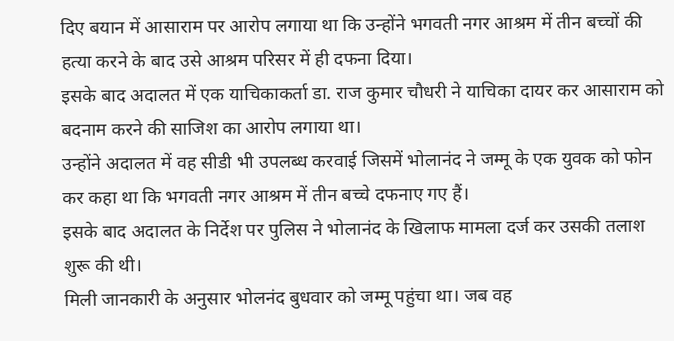दिए बयान में आसाराम पर आरोप लगाया था कि उन्होंने भगवती नगर आश्रम में तीन बच्चों की हत्या करने के बाद उसे आश्रम परिसर में ही दफना दिया।
इसके बाद अदालत में एक याचिकाकर्ता डा. राज कुमार चौधरी ने याचिका दायर कर आसाराम को बदनाम करने की साजिश का आरोप लगाया था।
उन्होंने अदालत में वह सीडी भी उपलब्ध करवाई जिसमें भोलानंद ने जम्मू के एक युवक को फोन कर कहा था कि भगवती नगर आश्रम में तीन बच्चे दफनाए गए हैं।
इसके बाद अदालत के निर्देश पर पुलिस ने भोलानंद के खिलाफ मामला दर्ज कर उसकी तलाश शुरू की थी।
मिली जानकारी के अनुसार भोलनंद बुधवार को जम्मू पहुंचा था। जब वह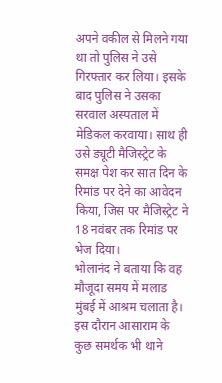अपने वकील से मिलने गया था तो पुलिस ने उसे गिरफ्तार कर लिया। इसके बाद पुलिस ने उसका सरवाल अस्पताल में मेडिकल करवाया। साथ ही उसे ड्यूटी मैजिस्ट्रेट के समक्ष पेश कर सात दिन के रिमांड पर देने का आवेदन किया, जिस पर मैजिस्ट्रेट ने 18 नवंबर तक रिमांड पर भेज दिया।
भोलानंद ने बताया कि वह मौजूदा समय में मलाड मुंबई में आश्रम चलाता है। इस दौरान आसाराम के कुछ समर्थक भी थाने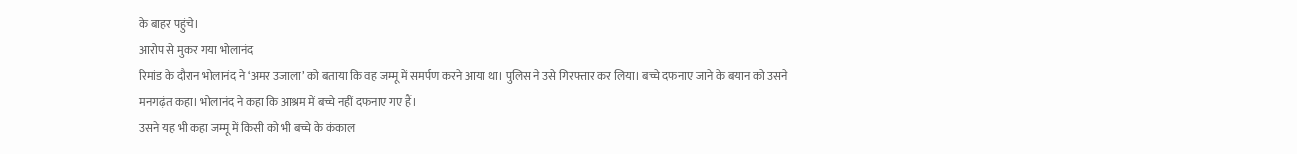के बाहर पहुंचे।
आरोप से मुकर गया भोलानंद
रिमांड के दौरान भोलानंद ने ‘अमर उजाला’ को बताया कि वह जम्मू में समर्पण करने आया था। पुलिस ने उसे गिरफ्तार कर लिया। बच्चे दफनाए जाने के बयान को उसने मनगढ़ंत कहा। भोलानंद ने कहा कि आश्रम में बच्चे नहीं दफनाए गए हैं।
उसने यह भी कहा जम्मू में किसी को भी बच्चे के कंकाल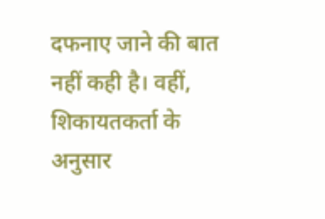दफनाए जाने की बात नहीं कही है। वहीं, शिकायतकर्ता के अनुसार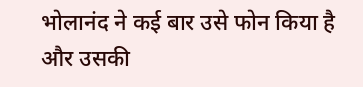भोलानंद ने कई बार उसे फोन किया है और उसकी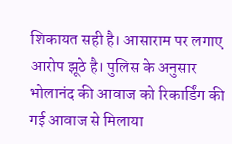शिकायत सही है। आसाराम पर लगाए आरोप झूठे है। पुलिस के अनुसार भोलानंद की आवाज को रिकार्डिंग की गई आवाज से मिलाया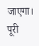जाएगा। पूरी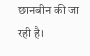छानबीन की जा रही है।